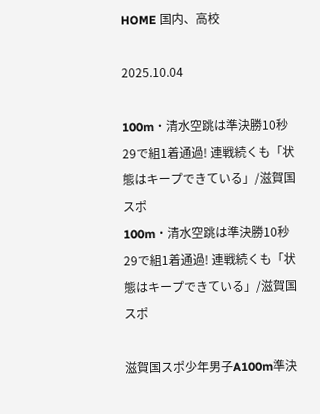HOME 国内、高校

2025.10.04

100m・清水空跳は準決勝10秒29で組1着通過! 連戦続くも「状態はキープできている」/滋賀国スポ
100m・清水空跳は準決勝10秒29で組1着通過! 連戦続くも「状態はキープできている」/滋賀国スポ

滋賀国スポ少年男子A100m準決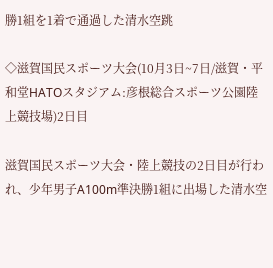勝1組を1着で通過した清水空跳

◇滋賀国民スポーツ大会(10月3日~7日/滋賀・平和堂HATOスタジアム:彦根総合スポーツ公園陸上競技場)2日目

滋賀国民スポーツ大会・陸上競技の2日目が行われ、少年男子A100m準決勝1組に出場した清水空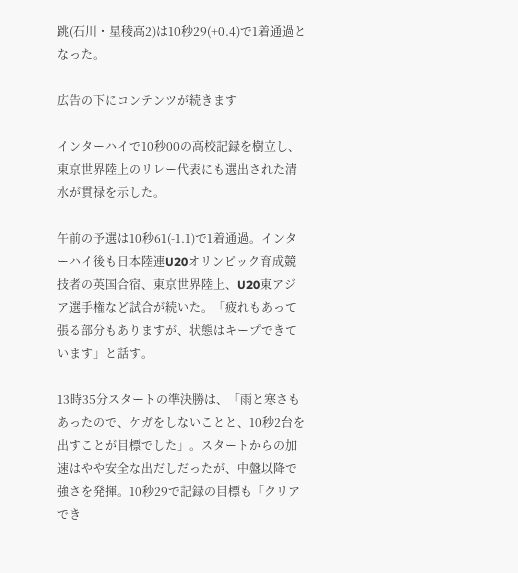跳(石川・星稜高2)は10秒29(+0.4)で1着通過となった。

広告の下にコンテンツが続きます

インターハイで10秒00の高校記録を樹立し、東京世界陸上のリレー代表にも選出された清水が貫禄を示した。

午前の予選は10秒61(-1.1)で1着通過。インターハイ後も日本陸連U20オリンピック育成競技者の英国合宿、東京世界陸上、U20東アジア選手権など試合が続いた。「疲れもあって張る部分もありますが、状態はキープできています」と話す。

13時35分スタートの準決勝は、「雨と寒さもあったので、ケガをしないことと、10秒2台を出すことが目標でした」。スタートからの加速はやや安全な出だしだったが、中盤以降で強さを発揮。10秒29で記録の目標も「クリアでき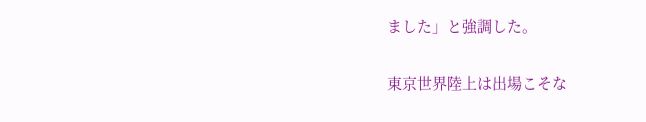ました」と強調した。

東京世界陸上は出場こそな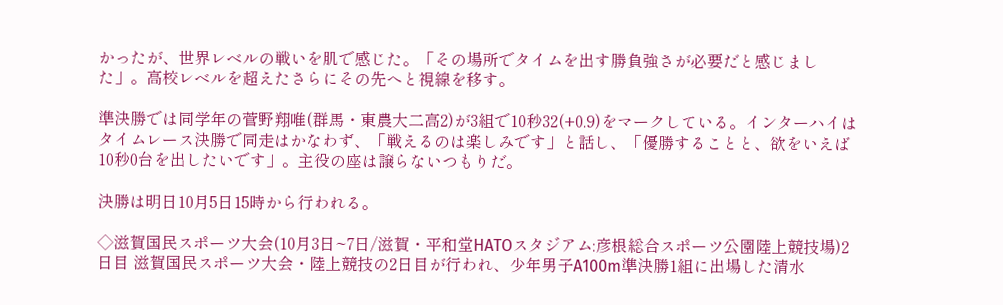かったが、世界レベルの戦いを肌で感じた。「その場所でタイムを出す勝負強さが必要だと感じました」。高校レベルを超えたさらにその先へと視線を移す。

準決勝では同学年の菅野翔唯(群馬・東農大二高2)が3組で10秒32(+0.9)をマークしている。インターハイはタイムレース決勝で同走はかなわず、「戦えるのは楽しみです」と話し、「優勝することと、欲をいえば10秒0台を出したいです」。主役の座は譲らないつもりだ。

決勝は明日10月5日15時から行われる。

◇滋賀国民スポーツ大会(10月3日~7日/滋賀・平和堂HATOスタジアム:彦根総合スポーツ公園陸上競技場)2日目 滋賀国民スポーツ大会・陸上競技の2日目が行われ、少年男子A100m準決勝1組に出場した清水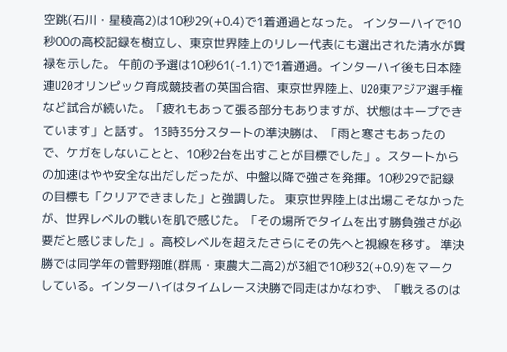空跳(石川・星稜高2)は10秒29(+0.4)で1着通過となった。 インターハイで10秒00の高校記録を樹立し、東京世界陸上のリレー代表にも選出された清水が貫禄を示した。 午前の予選は10秒61(-1.1)で1着通過。インターハイ後も日本陸連U20オリンピック育成競技者の英国合宿、東京世界陸上、U20東アジア選手権など試合が続いた。「疲れもあって張る部分もありますが、状態はキープできています」と話す。 13時35分スタートの準決勝は、「雨と寒さもあったので、ケガをしないことと、10秒2台を出すことが目標でした」。スタートからの加速はやや安全な出だしだったが、中盤以降で強さを発揮。10秒29で記録の目標も「クリアできました」と強調した。 東京世界陸上は出場こそなかったが、世界レベルの戦いを肌で感じた。「その場所でタイムを出す勝負強さが必要だと感じました」。高校レベルを超えたさらにその先へと視線を移す。 準決勝では同学年の菅野翔唯(群馬・東農大二高2)が3組で10秒32(+0.9)をマークしている。インターハイはタイムレース決勝で同走はかなわず、「戦えるのは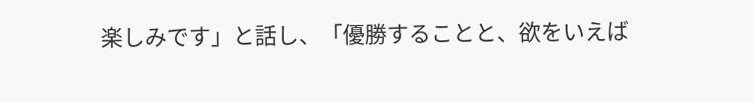楽しみです」と話し、「優勝することと、欲をいえば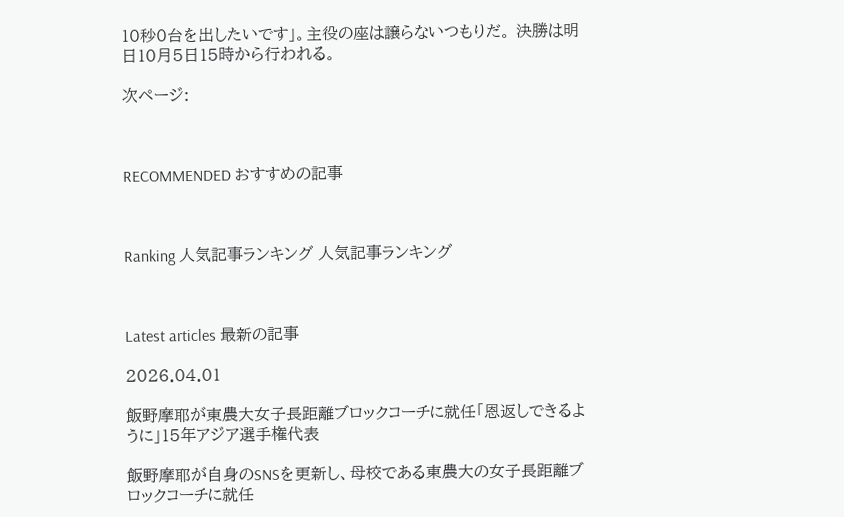10秒0台を出したいです」。主役の座は譲らないつもりだ。 決勝は明日10月5日15時から行われる。

次ページ:



RECOMMENDED おすすめの記事



Ranking 人気記事ランキング 人気記事ランキング



Latest articles 最新の記事

2026.04.01

飯野摩耶が東農大女子長距離ブロックコーチに就任「恩返しできるように」15年アジア選手権代表

飯野摩耶が自身のSNSを更新し、母校である東農大の女子長距離ブロックコーチに就任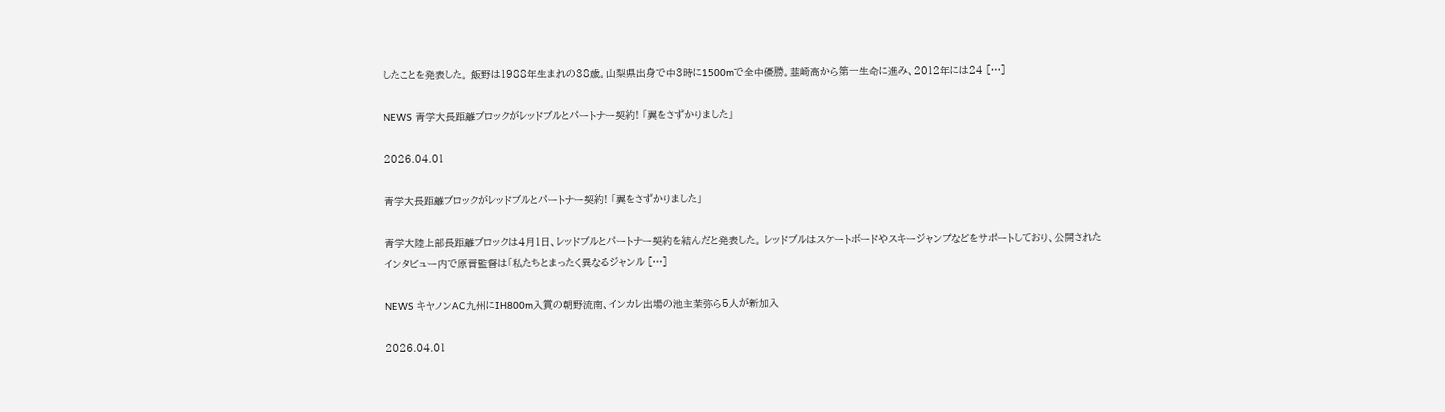したことを発表した。 飯野は1988年生まれの38歳。山梨県出身で中3時に1500mで全中優勝。韮崎高から第一生命に進み、2012年には24 […]

NEWS 青学大長距離ブロックがレッドブルとパートナー契約! 「翼をさずかりました」

2026.04.01

青学大長距離ブロックがレッドブルとパートナー契約! 「翼をさずかりました」

青学大陸上部長距離ブロックは4月1日、レッドブルとパートナー契約を結んだと発表した。 レッドブルはスケートボードやスキージャンプなどをサポートしており、公開されたインタビュー内で原晋監督は「私たちとまったく異なるジャンル […]

NEWS キヤノンAC九州にIH800m入賞の朝野流南、インカレ出場の池主茉弥ら5人が新加入

2026.04.01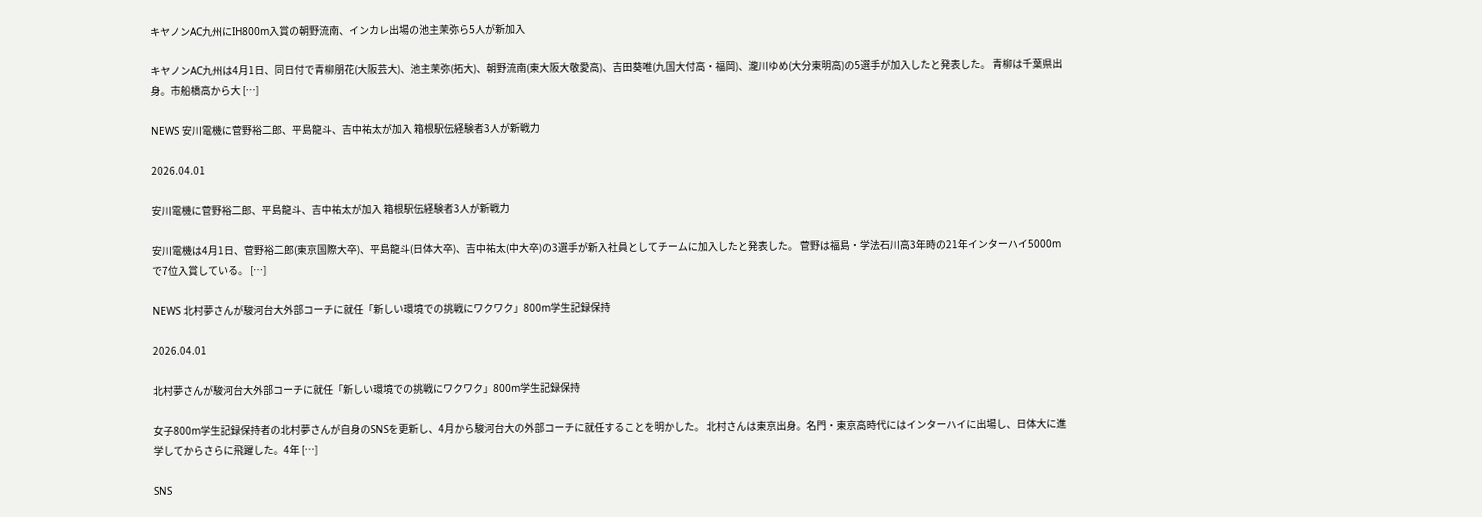キヤノンAC九州にIH800m入賞の朝野流南、インカレ出場の池主茉弥ら5人が新加入

キヤノンAC九州は4月1日、同日付で青柳朋花(大阪芸大)、池主茉弥(拓大)、朝野流南(東大阪大敬愛高)、吉田葵唯(九国大付高・福岡)、瀧川ゆめ(大分東明高)の5選手が加入したと発表した。 青柳は千葉県出身。市船橋高から大 […]

NEWS 安川電機に菅野裕二郎、平島龍斗、吉中祐太が加入 箱根駅伝経験者3人が新戦力

2026.04.01

安川電機に菅野裕二郎、平島龍斗、吉中祐太が加入 箱根駅伝経験者3人が新戦力

安川電機は4月1日、菅野裕二郎(東京国際大卒)、平島龍斗(日体大卒)、吉中祐太(中大卒)の3選手が新入社員としてチームに加入したと発表した。 菅野は福島・学法石川高3年時の21年インターハイ5000mで7位入賞している。 […]

NEWS 北村夢さんが駿河台大外部コーチに就任「新しい環境での挑戦にワクワク」800m学生記録保持

2026.04.01

北村夢さんが駿河台大外部コーチに就任「新しい環境での挑戦にワクワク」800m学生記録保持

女子800m学生記録保持者の北村夢さんが自身のSNSを更新し、4月から駿河台大の外部コーチに就任することを明かした。 北村さんは東京出身。名門・東京高時代にはインターハイに出場し、日体大に進学してからさらに飛躍した。4年 […]

SNS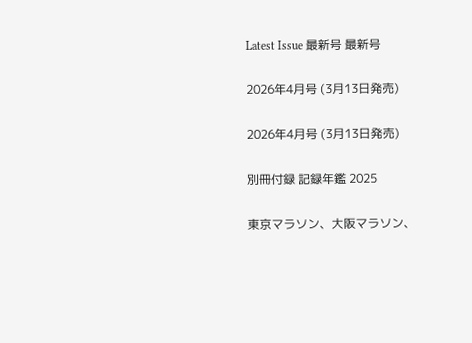Latest Issue 最新号 最新号

2026年4月号 (3月13日発売)

2026年4月号 (3月13日発売)

別冊付録 記録年鑑 2025

東京マラソン、大阪マラソン、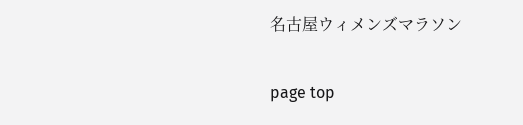名古屋ウィメンズマラソン

page top